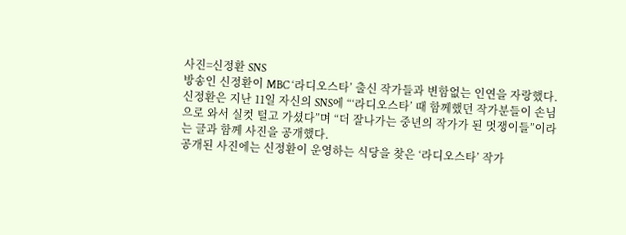사진=신정환 SNS
방송인 신정환이 MBC ‘라디오스타’ 출신 작가들과 변함없는 인연을 자랑했다.
신정환은 지난 11일 자신의 SNS에 “‘라디오스타’ 때 함께했던 작가분들이 손님으로 와서 실컷 털고 가셨다”며 “더 잘나가는 중년의 작가가 된 멋쟁이들”이라는 글과 함께 사진을 공개했다.
공개된 사진에는 신정환이 운영하는 식당을 찾은 ‘라디오스타’ 작가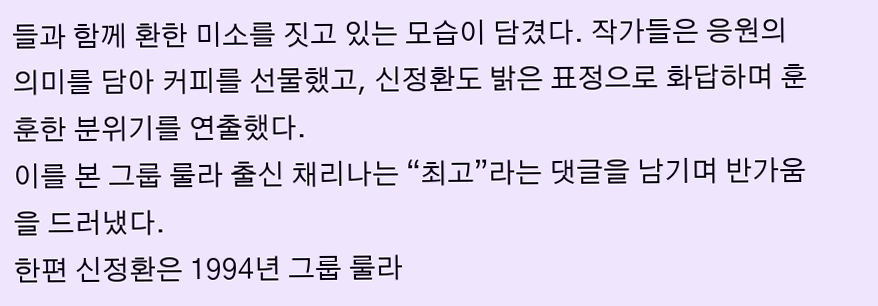들과 함께 환한 미소를 짓고 있는 모습이 담겼다. 작가들은 응원의 의미를 담아 커피를 선물했고, 신정환도 밝은 표정으로 화답하며 훈훈한 분위기를 연출했다.
이를 본 그룹 룰라 출신 채리나는 “최고”라는 댓글을 남기며 반가움을 드러냈다.
한편 신정환은 1994년 그룹 룰라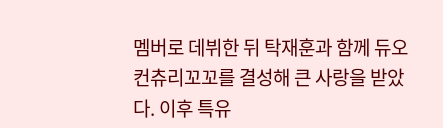멤버로 데뷔한 뒤 탁재훈과 함께 듀오 컨츄리꼬꼬를 결성해 큰 사랑을 받았다. 이후 특유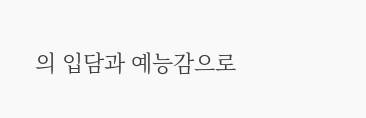의 입담과 예능감으로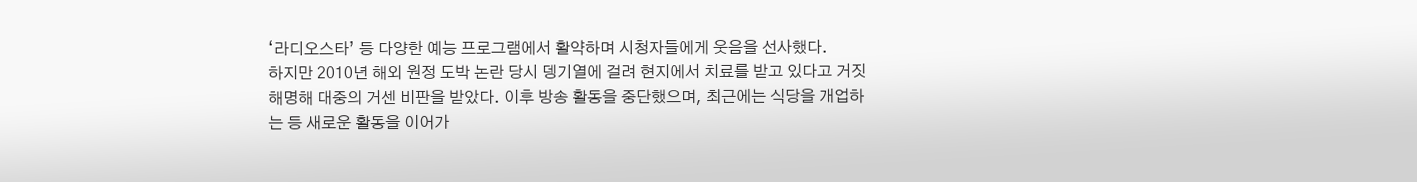‘라디오스타’ 등 다양한 예능 프로그램에서 활약하며 시청자들에게 웃음을 선사했다.
하지만 2010년 해외 원정 도박 논란 당시 뎅기열에 걸려 현지에서 치료를 받고 있다고 거짓 해명해 대중의 거센 비판을 받았다. 이후 방송 활동을 중단했으며, 최근에는 식당을 개업하는 등 새로운 활동을 이어가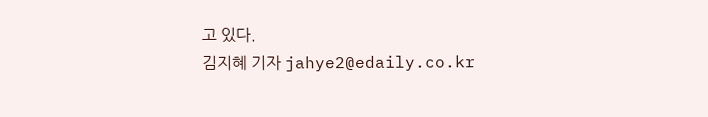고 있다.
김지혜 기자 jahye2@edaily.co.kr